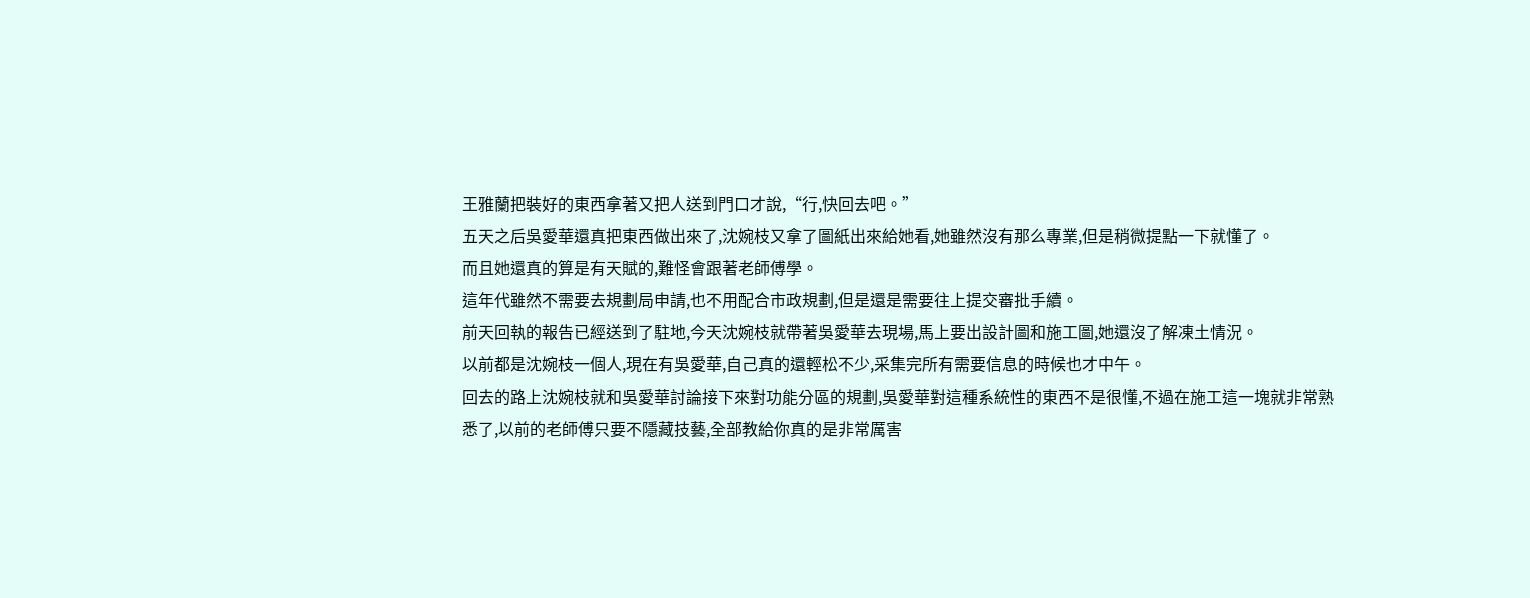王雅蘭把裝好的東西拿著又把人送到門口才說,“行,快回去吧。”
五天之后吳愛華還真把東西做出來了,沈婉枝又拿了圖紙出來給她看,她雖然沒有那么專業,但是稍微提點一下就懂了。
而且她還真的算是有天賦的,難怪會跟著老師傅學。
這年代雖然不需要去規劃局申請,也不用配合市政規劃,但是還是需要往上提交審批手續。
前天回執的報告已經送到了駐地,今天沈婉枝就帶著吳愛華去現場,馬上要出設計圖和施工圖,她還沒了解凍土情況。
以前都是沈婉枝一個人,現在有吳愛華,自己真的還輕松不少,采集完所有需要信息的時候也才中午。
回去的路上沈婉枝就和吳愛華討論接下來對功能分區的規劃,吳愛華對這種系統性的東西不是很懂,不過在施工這一塊就非常熟悉了,以前的老師傅只要不隱藏技藝,全部教給你真的是非常厲害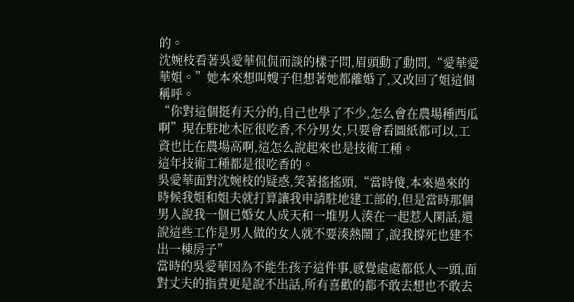的。
沈婉枝看著吳愛華侃侃而談的樣子問,眉頭動了動問,“愛華愛華姐。”她本來想叫嫂子但想著她都離婚了,又改回了姐這個稱呼。
“你對這個挺有天分的,自己也學了不少,怎么會在農場種西瓜啊”現在駐地木匠很吃香,不分男女,只要會看圖紙都可以,工資也比在農場高啊,這怎么說起來也是技術工種。
這年技術工種都是很吃香的。
吳愛華面對沈婉枝的疑惑,笑著搖搖頭,“當時傻,本來過來的時候我姐和姐夫就打算讓我申請駐地建工部的,但是當時那個男人說我一個已婚女人成天和一堆男人湊在一起惹人閑話,還說這些工作是男人做的女人就不要湊熱鬧了,說我撐死也建不出一棟房子”
當時的吳愛華因為不能生孩子這件事,感覺處處都低人一頭,面對丈夫的指責更是說不出話,所有喜歡的都不敢去想也不敢去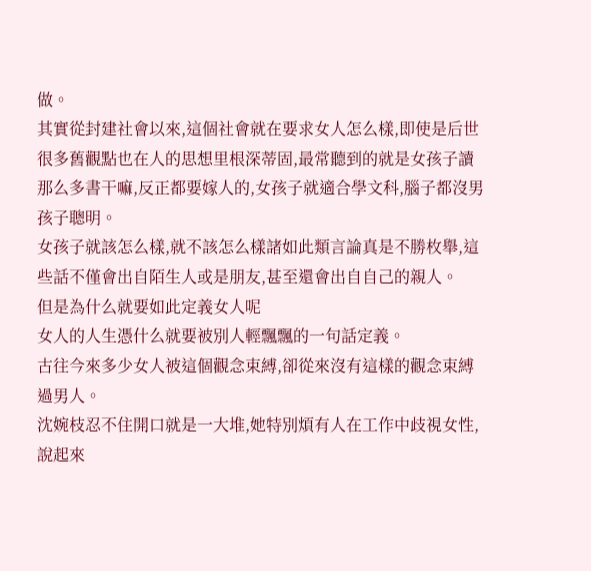做。
其實從封建社會以來,這個社會就在要求女人怎么樣,即使是后世很多舊觀點也在人的思想里根深蒂固,最常聽到的就是女孩子讀那么多書干嘛,反正都要嫁人的,女孩子就適合學文科,腦子都沒男孩子聰明。
女孩子就該怎么樣,就不該怎么樣諸如此類言論真是不勝枚舉,這些話不僅會出自陌生人或是朋友,甚至還會出自自己的親人。
但是為什么就要如此定義女人呢
女人的人生憑什么就要被別人輕飄飄的一句話定義。
古往今來多少女人被這個觀念束縛,卻從來沒有這樣的觀念束縛過男人。
沈婉枝忍不住開口就是一大堆,她特別煩有人在工作中歧視女性,說起來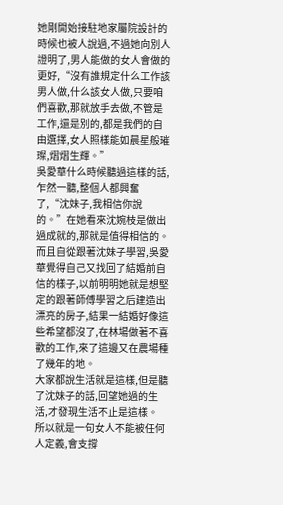她剛開始接駐地家屬院設計的時候也被人說過,不過她向別人證明了,男人能做的女人會做的更好,“沒有誰規定什么工作該男人做,什么該女人做,只要咱們喜歡,那就放手去做,不管是工作,還是別的,都是我們的自由選擇,女人照樣能如晨星般璀璨,熠熠生輝。”
吳愛華什么時候聽過這樣的話,乍然一聽,整個人都興奮了,“沈妹子,我相信你說的。”在她看來沈婉枝是做出過成就的,那就是值得相信的。
而且自從跟著沈妹子學習,吳愛華覺得自己又找回了結婚前自信的樣子,以前明明她就是想堅定的跟著師傅學習之后建造出漂亮的房子,結果一結婚好像這些希望都沒了,在林場做著不喜歡的工作,來了這邊又在農場種了幾年的地。
大家都說生活就是這樣,但是聽了沈妹子的話,回望她過的生活,才發現生活不止是這樣。
所以就是一句女人不能被任何人定義,會支撐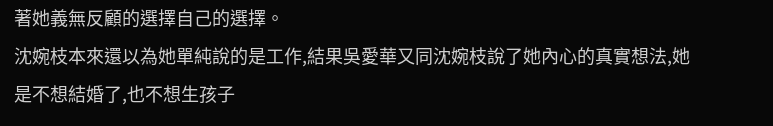著她義無反顧的選擇自己的選擇。
沈婉枝本來還以為她單純說的是工作,結果吳愛華又同沈婉枝說了她內心的真實想法,她是不想結婚了,也不想生孩子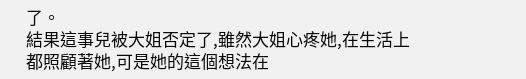了。
結果這事兒被大姐否定了,雖然大姐心疼她,在生活上都照顧著她,可是她的這個想法在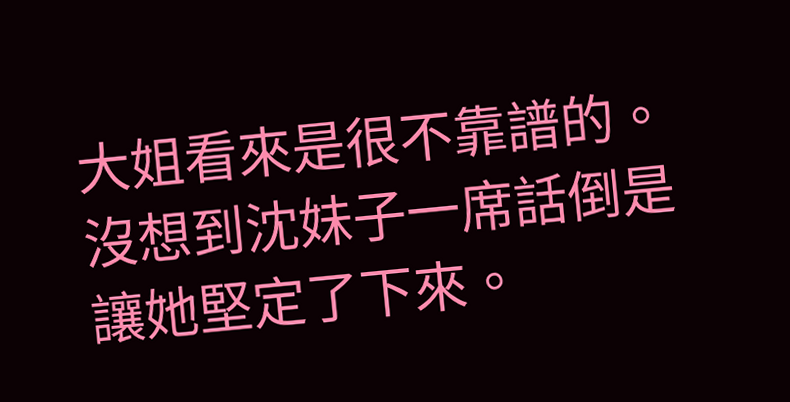大姐看來是很不靠譜的。
沒想到沈妹子一席話倒是讓她堅定了下來。